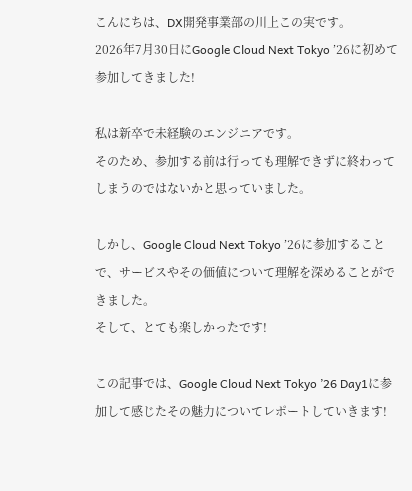こんにちは、DX開発事業部の川上この実です。
2026年7月30日にGoogle Cloud Next Tokyo ’26に初めて参加してきました!

私は新卒で未経験のエンジニアです。
そのため、参加する前は行っても理解できずに終わってしまうのではないかと思っていました。

しかし、Google Cloud Next Tokyo ’26に参加することで、サービスやその価値について理解を深めることができました。
そして、とても楽しかったです!

この記事では、Google Cloud Next Tokyo ’26 Day1に参加して感じたその魅力についてレポートしていきます!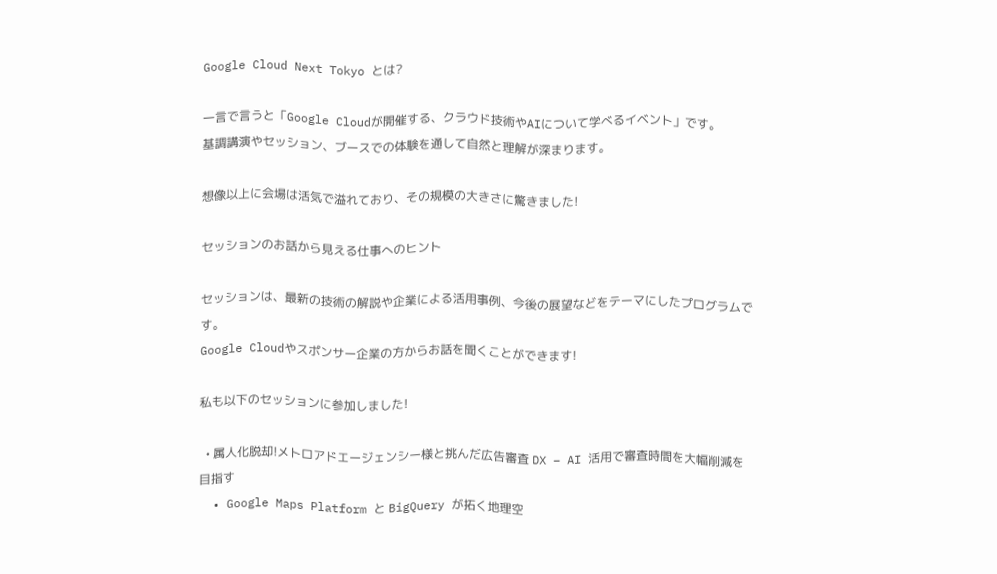Google Cloud Next Tokyo とは?

一言で言うと「Google Cloudが開催する、クラウド技術やAIについて学べるイベント」です。
基調講演やセッション、ブースでの体験を通して自然と理解が深まります。

想像以上に会場は活気で溢れており、その規模の大きさに驚きました!

セッションのお話から見える仕事へのヒント

セッションは、最新の技術の解説や企業による活用事例、今後の展望などをテーマにしたプログラムです。
Google Cloudやスポンサー企業の方からお話を聞くことができます!

私も以下のセッションに参加しました!

  • 属人化脱却!メトロアドエージェンシー様と挑んだ広告審査 DX – AI 活用で審査時間を大幅削減を目指す
  • Google Maps Platform と BigQuery が拓く地理空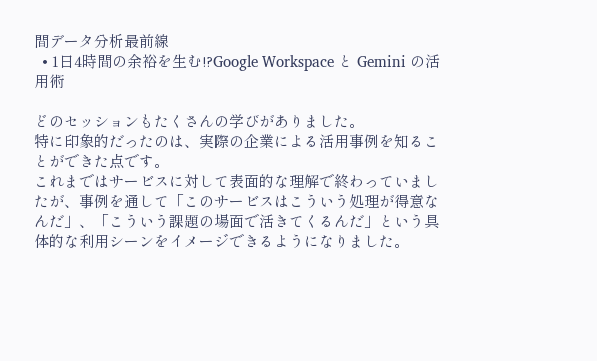間データ分析最前線
  • 1日4時間の余裕を生む!?Google Workspace と Gemini の活用術

どのセッションもたくさんの学びがありました。
特に印象的だったのは、実際の企業による活用事例を知ることができた点です。
これまではサービスに対して表面的な理解で終わっていましたが、事例を通して「このサービスはこういう処理が得意なんだ」、「こういう課題の場面で活きてくるんだ」という具体的な利用シーンをイメージできるようになりました。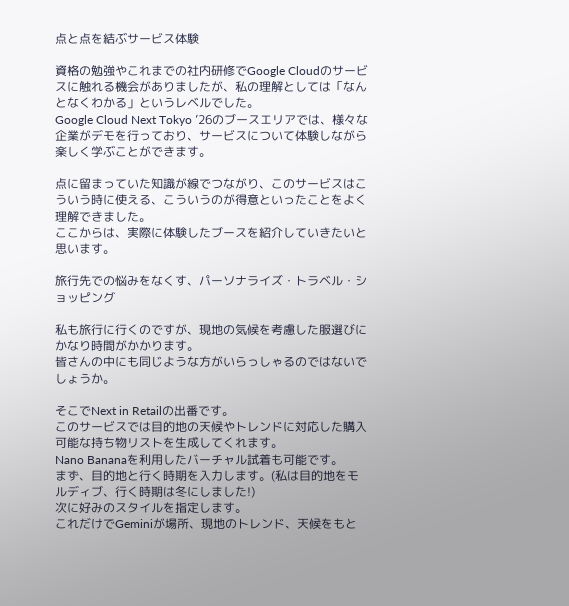点と点を結ぶサービス体験

資格の勉強やこれまでの社内研修でGoogle Cloudのサービスに触れる機会がありましたが、私の理解としては「なんとなくわかる」というレベルでした。
Google Cloud Next Tokyo ’26のブースエリアでは、様々な企業がデモを行っており、サービスについて体験しながら楽しく学ぶことができます。

点に留まっていた知識が線でつながり、このサービスはこういう時に使える、こういうのが得意といったことをよく理解できました。
ここからは、実際に体験したブースを紹介していきたいと思います。

旅行先での悩みをなくす、パーソナライズ・トラベル・ショッピング

私も旅行に行くのですが、現地の気候を考慮した服選びにかなり時間がかかります。
皆さんの中にも同じような方がいらっしゃるのではないでしょうか。

そこでNext in Retailの出番です。
このサービスでは目的地の天候やトレンドに対応した購入可能な持ち物リストを生成してくれます。
Nano Bananaを利用したバーチャル試着も可能です。
まず、目的地と行く時期を入力します。(私は目的地をモルディブ、行く時期は冬にしました!)
次に好みのスタイルを指定します。
これだけでGeminiが場所、現地のトレンド、天候をもと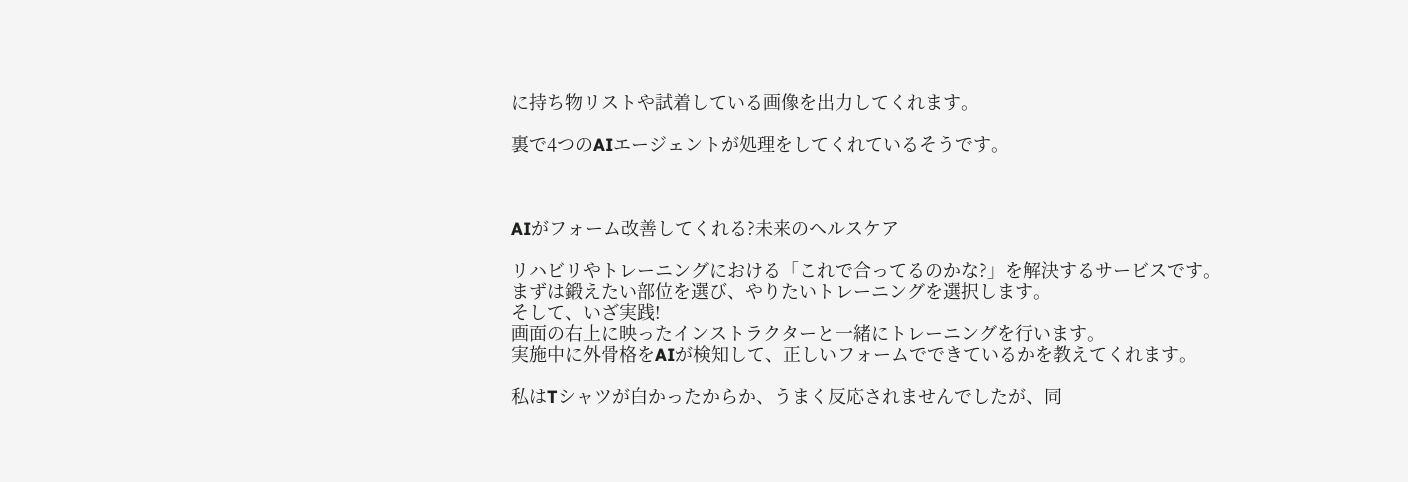に持ち物リストや試着している画像を出力してくれます。

裏で4つのAIエージェントが処理をしてくれているそうです。



AIがフォーム改善してくれる?未来のヘルスケア

リハビリやトレーニングにおける「これで合ってるのかな?」を解決するサービスです。
まずは鍛えたい部位を選び、やりたいトレーニングを選択します。
そして、いざ実践!
画面の右上に映ったインストラクターと一緒にトレーニングを行います。
実施中に外骨格をAIが検知して、正しいフォームでできているかを教えてくれます。

私はTシャツが白かったからか、うまく反応されませんでしたが、同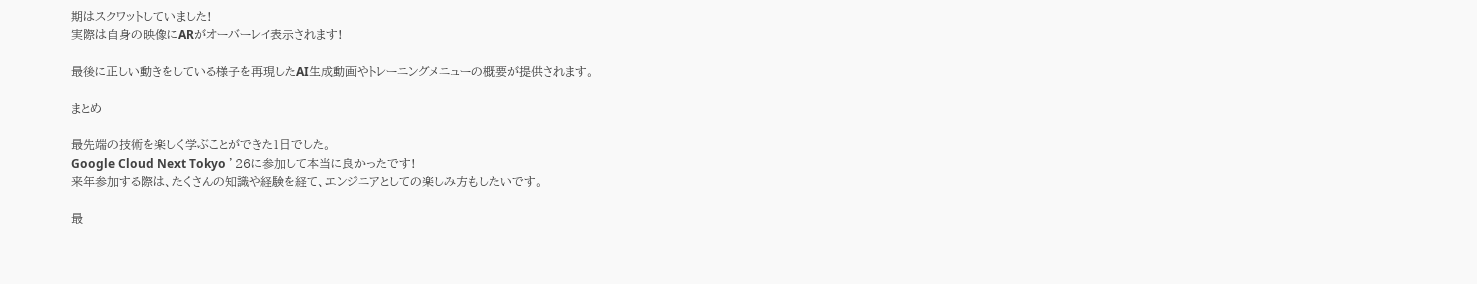期はスクワットしていました!
実際は自身の映像にARがオーバーレイ表示されます!

最後に正しい動きをしている様子を再現したAI生成動画やトレーニングメニューの概要が提供されます。

まとめ

最先端の技術を楽しく学ぶことができた1日でした。
Google Cloud Next Tokyo ’26に参加して本当に良かったです!
来年参加する際は、たくさんの知識や経験を経て、エンジニアとしての楽しみ方もしたいです。

最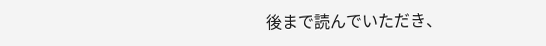後まで読んでいただき、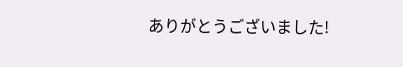ありがとうございました!